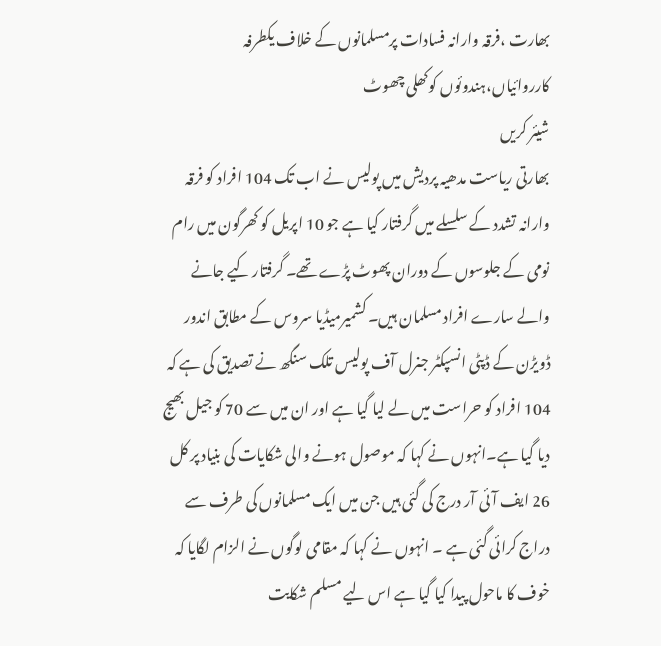بھارت ،فرقہ وارانہ فسادات پرمسلمانوں کے خلاف یکطرفہ کارروائیاں،ہندوئوں کوکھلی چھوٹ
شیئر کریں
بھارتی ریاست مدھیہ پردیش میں پولیس نے اب تک 104 افراد کو فرقہ وارانہ تشدد کے سلسلے میں گرفتار کیا ہے جو 10 اپریل کو کھرگون میں رام نومی کے جلوسوں کے دوران پھوٹ پڑے تھے۔ گرفتار کیے جانے والے سارے افراد مسلمان ہیں۔ کشمیرمیڈیا سروس کے مطابق اندور ڈویڑن کے ڈپٹی انسپکٹر جنرل آف پولیس تلک سنگھ نے تصدیق کی ہے کہ 104 افراد کو حراست میں لے لیا گیا ہے اور ان میں سے 70 کو جیل بھیج دیا گیا ہے۔انہوں نے کہا کہ موصول ہونے والی شکایات کی بنیاد پر کل 26 ایف آئی آر درج کی گئی ہیں جن میں ایک مسلمانوں کی طرف سے دراج کرائی گئی ہے ۔ انہوں نے کہا کہ مقامی لوگوں نے الزام لگایا کہ خوف کا ماحول پیدا کیا گیا ہے اس لیے مسلم شکایت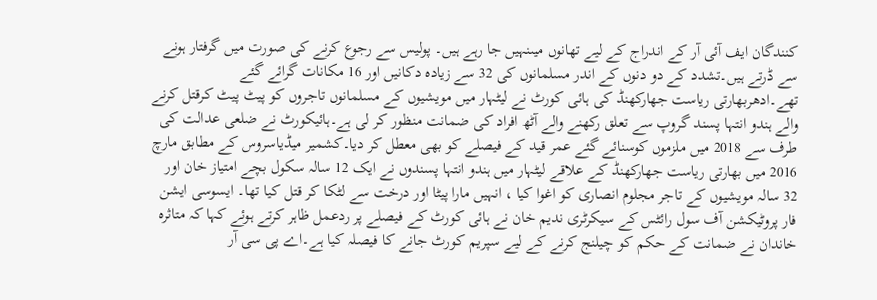کنندگان ایف آئی آر کے اندراج کے لیے تھانوں میںنہیں جا رہے ہیں۔ پولیس سے رجوع کرنے کی صورت میں گرفتار ہونے سے ڈرتے ہیں۔تشدد کے دو دنوں کے اندر مسلمانوں کی 32 سے زیادہ دکانیں اور 16 مکانات گرائے گئے تھے۔ادھربھارتی ریاست جھارکھنڈ کی ہائی کورٹ نے لیٹہار میں مویشیوں کے مسلمانوں تاجروں کو پیٹ پیٹ کرقتل کرنے والے ہندو انتہا پسند گروپ سے تعلق رکھنے والے آٹھ افراد کی ضمانت منظور کر لی ہے۔ہائیکورٹ نے ضلعی عدالت کی طرف سے 2018 میں ملزموں کوسنائے گئے عمر قید کے فیصلے کو بھی معطل کر دیا۔کشمیر میڈیاسروس کے مطابق مارچ 2016 میں بھارتی ریاست جھارکھنڈ کے علاقے لیٹہار میں ہندو انتہا پسندوں نے ایک 12 سالہ سکول بچے امتیاز خان اور 32 سالہ مویشیوں کے تاجر مجلوم انصاری کو اغوا کیا ، انہیں مارا پیٹا اور درخت سے لٹکا کر قتل کیا تھا۔ ایسوسی ایشن فار پروٹیکشن آف سول رائٹس کے سیکرٹری ندیم خان نے ہائی کورٹ کے فیصلے پر ردعمل ظاہر کرتے ہوئے کہا کہ متاثرہ خاندان نے ضمانت کے حکم کو چیلنج کرنے کے لیے سپریم کورٹ جانے کا فیصلہ کیا ہے۔اے پی سی آر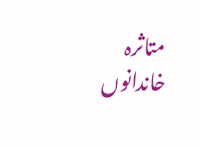متاثرہ خاندانوں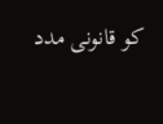کو قانونی مدد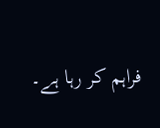فراہم کر رہا ہے۔